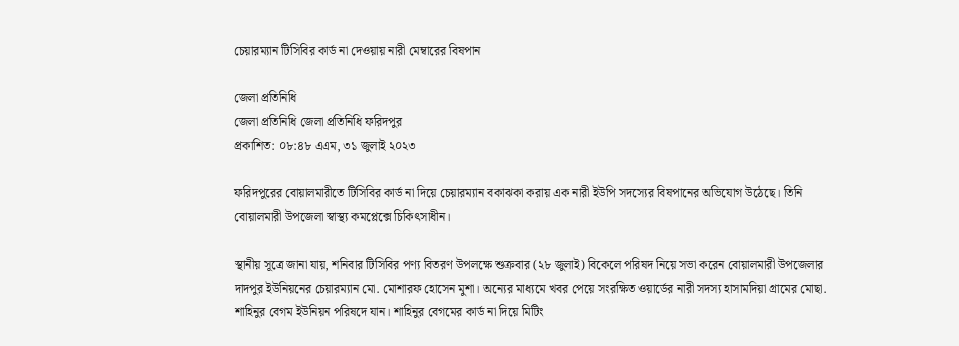চেয়ারম্যান টিসিবির কার্ড না দেওয়ায় নারী মেম্বারের বিষপান

জেলা প্রতিনিধি
জেলা প্রতিনিধি জেলা প্রতিনিধি ফরিদপুর
প্রকাশিত: ০৮:৪৮ এএম, ৩১ জুলাই ২০২৩

ফরিদপুরের বোয়ালমারীতে টিসিবির কার্ড না দিয়ে চেয়ারম্যান বকাঝকা করায় এক নারী ইউপি সদস্যের বিষপানের অভিযোগ উঠেছে। তিনি বোয়ালমারী উপজেলা স্বাস্থ্য কমপ্লেক্সে চিকিৎসাধীন।

স্থানীয় সূত্রে জানা যায়, শনিবার টিসিবির পণ্য বিতরণ উপলক্ষে শুক্রবার (২৮ জুলাই) বিকেলে পরিষদ নিয়ে সভা করেন বোয়ালমারী উপজেলার দাদপুর ইউনিয়নের চেয়ারম্যান মো. মোশারফ হোসেন মুশা। অন্যের মাধ্যমে খবর পেয়ে সংরক্ষিত ওয়ার্ডের নারী সদস্য হাসামদিয়া গ্রামের মোছা. শাহিনুর বেগম ইউনিয়ন পরিষদে যান। শাহিনুর বেগমের কার্ড না দিয়ে মিটিং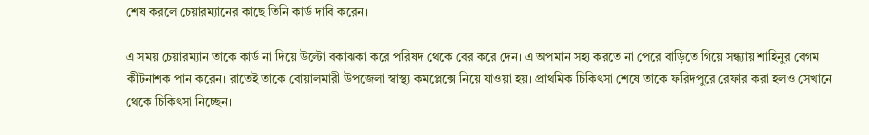শেষ করলে চেয়ারম্যানের কাছে তিনি কার্ড দাবি করেন।

এ সময় চেয়ারম্যান তাকে কার্ড না দিয়ে উল্টো বকাঝকা করে পরিষদ থেকে বের করে দেন। এ অপমান সহ্য করতে না পেরে বাড়িতে গিয়ে সন্ধ্যায় শাহিনুর বেগম কীটনাশক পান করেন। রাতেই তাকে বোয়ালমারী উপজেলা স্বাস্থ্য কমপ্লেক্সে নিয়ে যাওয়া হয়। প্রাথমিক চিকিৎসা শেষে তাকে ফরিদপুরে রেফার করা হলও সেখানে থেকে চিকিৎসা নিচ্ছেন।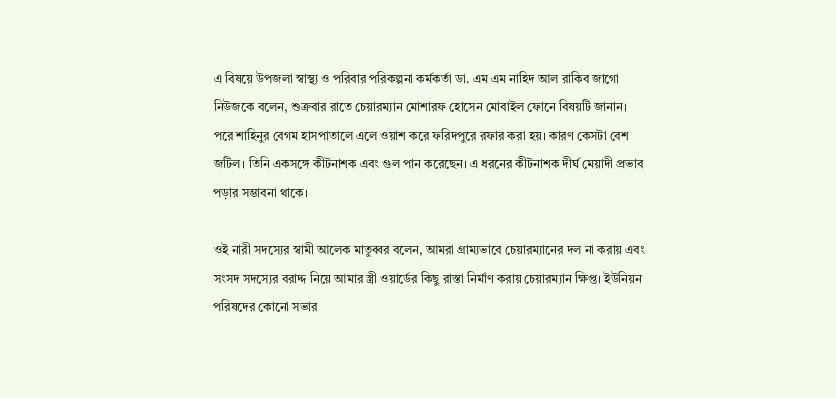এ বিষয়ে উপজলা স্বাস্থ্য ও পরিবার পরিকল্পনা কর্মকর্তা ডা. এম এম নাহিদ আল রাকিব জাগো নিউজকে বলেন, শুক্রবার রাতে চেয়ারম্যান মোশারফ হোসেন মোবাইল ফোনে বিষয়টি জানান। পরে শাহিনুর বেগম হাসপাতালে এলে ওয়াশ করে ফরিদপুরে রফার করা হয়। কারণ কেসটা বেশ জটিল। তিনি একসঙ্গে কীটনাশক এবং গুল পান করেছেন। এ ধরনের কীটনাশক দীর্ঘ মেয়াদী প্রভাব পড়ার সম্ভাবনা থাকে।

ওই নারী সদস্যের স্বামী আলেক মাতুব্বর বলেন, আমরা গ্রাম্যভাবে চেয়ারম্যানের দল না করায় এবং সংসদ সদস্যের বরাদ্দ নিয়ে আমার স্ত্রী ওয়ার্ডের কিছু রাস্তা নির্মাণ করায় চেয়ারম্যান ক্ষিপ্ত। ইউনিয়ন পরিষদের কোনো সভার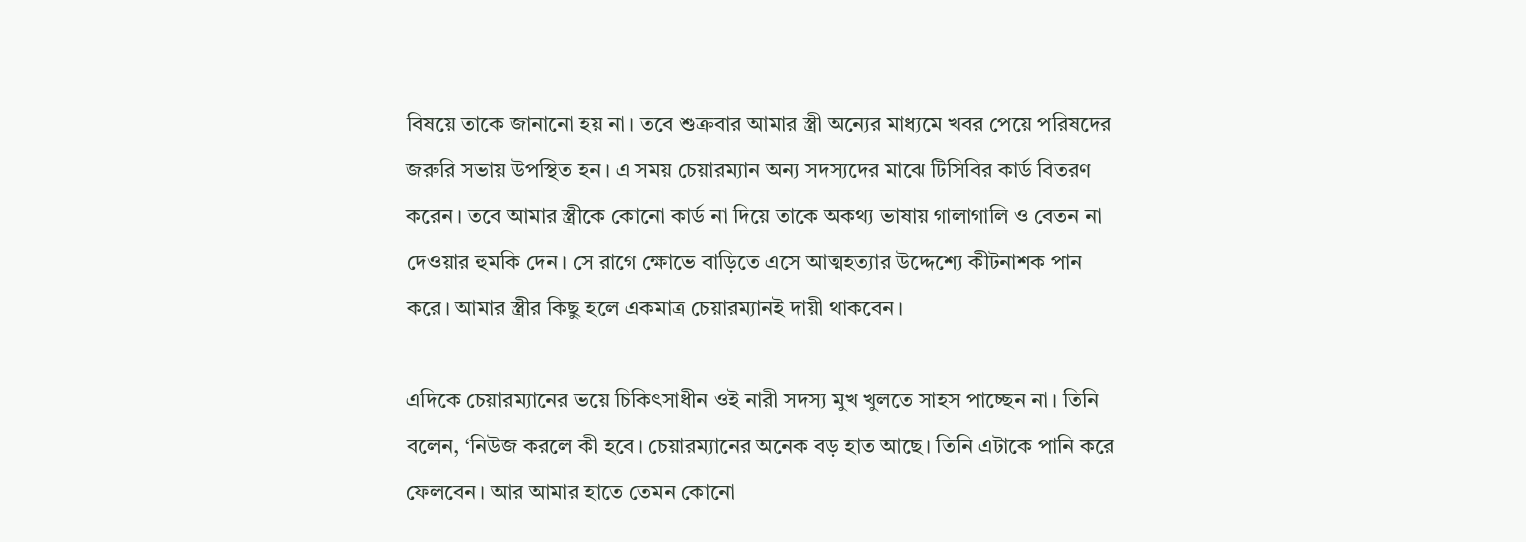বিষয়ে তাকে জানানো হয় না। তবে শুক্রবার আমার স্ত্রী অন্যের মাধ্যমে খবর পেয়ে পরিষদের জরুরি সভায় উপস্থিত হন। এ সময় চেয়ারম্যান অন্য সদস্যদের মাঝে টিসিবির কার্ড বিতরণ করেন। তবে আমার স্ত্রীকে কোনো কার্ড না দিয়ে তাকে অকথ্য ভাষায় গালাগালি ও বেতন না দেওয়ার হুমকি দেন। সে রাগে ক্ষোভে বাড়িতে এসে আত্মহত্যার উদ্দেশ্যে কীটনাশক পান করে। আমার স্ত্রীর কিছু হলে একমাত্র চেয়ারম্যানই দায়ী থাকবেন।

এদিকে চেয়ারম্যানের ভয়ে চিকিৎসাধীন ওই নারী সদস্য মুখ খুলতে সাহস পাচ্ছেন না। তিনি বলেন, ‘নিউজ করলে কী হবে। চেয়ারম্যানের অনেক বড় হাত আছে। তিনি এটাকে পানি করে ফেলবেন। আর আমার হাতে তেমন কোনো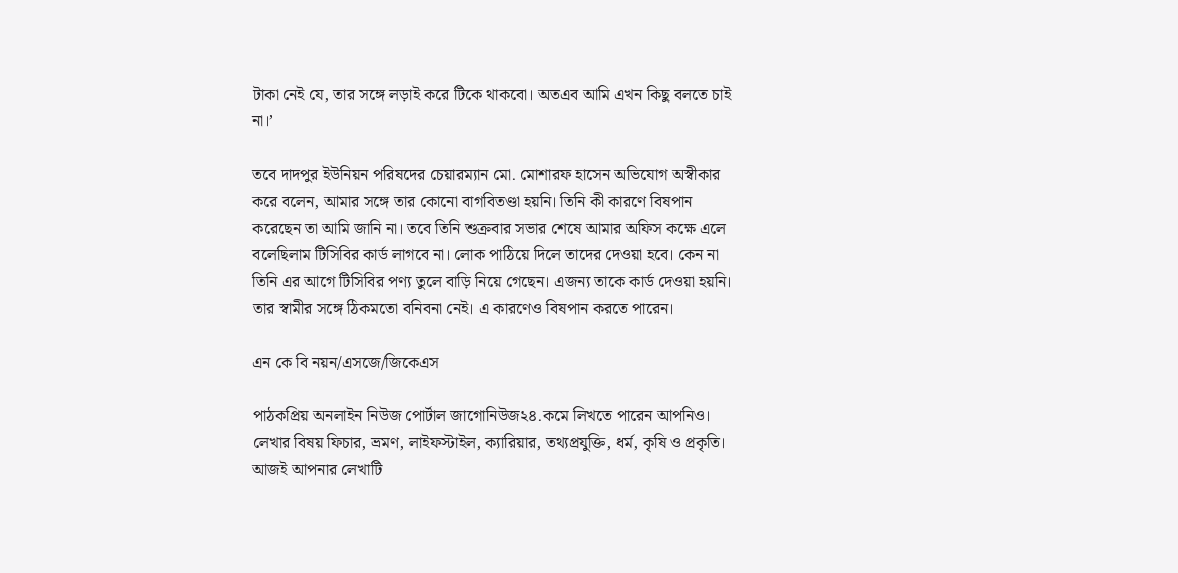টাকা নেই যে, তার সঙ্গে লড়াই করে টিকে থাকবো। অতএব আমি এখন কিছু বলতে চাই না।’

তবে দাদপুর ইউনিয়ন পরিষদের চেয়ারম্যান মো. মোশারফ হাসেন অভিযোগ অস্বীকার করে বলেন, আমার সঙ্গে তার কোনো বাগবিতণ্ডা হয়নি। তিনি কী কারণে বিষপান করেছেন তা আমি জানি না। তবে তিনি শুক্রবার সভার শেষে আমার অফিস কক্ষে এলে বলেছিলাম টিসিবির কার্ড লাগবে না। লোক পাঠিয়ে দিলে তাদের দেওয়া হবে। কেন না তিনি এর আগে টিসিবির পণ্য তুলে বাড়ি নিয়ে গেছেন। এজন্য তাকে কার্ড দেওয়া হয়নি। তার স্বামীর সঙ্গে ঠিকমতো বনিবনা নেই। এ কারণেও বিষপান করতে পারেন।

এন কে বি নয়ন/এসজে/জিকেএস

পাঠকপ্রিয় অনলাইন নিউজ পোর্টাল জাগোনিউজ২৪.কমে লিখতে পারেন আপনিও। লেখার বিষয় ফিচার, ভ্রমণ, লাইফস্টাইল, ক্যারিয়ার, তথ্যপ্রযুক্তি, ধর্ম, কৃষি ও প্রকৃতি। আজই আপনার লেখাটি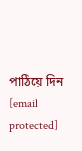পাঠিয়ে দিন [email protected]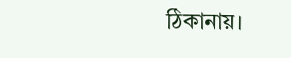ঠিকানায়।